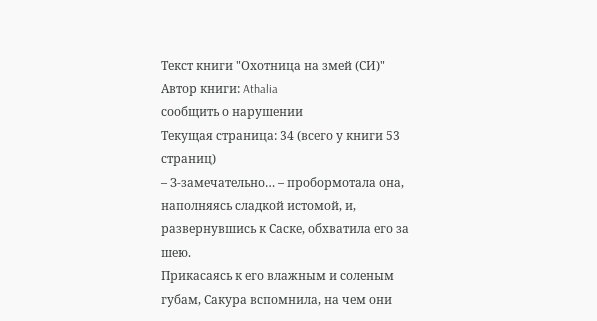Текст книги "Охотница на змей (СИ)"
Автор книги: Athalia
сообщить о нарушении
Текущая страница: 34 (всего у книги 53 страниц)
– З-замечательно… – пробормотала она, наполняясь сладкой истомой, и, развернувшись к Саске, обхватила его за шею.
Прикасаясь к его влажным и соленым губам, Сакура вспомнила, на чем они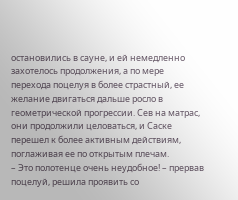остановились в сауне, и ей немедленно захотелось продолжения, а по мере перехода поцелуя в более страстный, ее желание двигаться дальше росло в геометрической прогрессии. Сев на матрас, они продолжили целоваться, и Саске перешел к более активным действиям, поглаживая ее по открытым плечам.
– Это полотенце очень неудобное! – прервав поцелуй, решила проявить со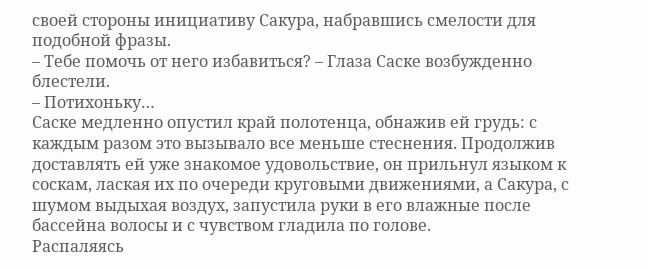своей стороны инициативу Сакура, набравшись смелости для подобной фразы.
– Тебе помочь от него избавиться? – Глаза Саске возбужденно блестели.
– Потихоньку…
Саске медленно опустил край полотенца, обнажив ей грудь: с каждым разом это вызывало все меньше стеснения. Продолжив доставлять ей уже знакомое удовольствие, он прильнул языком к соскам, лаская их по очереди круговыми движениями, а Сакура, с шумом выдыхая воздух, запустила руки в его влажные после бассейна волосы и с чувством гладила по голове.
Распаляясь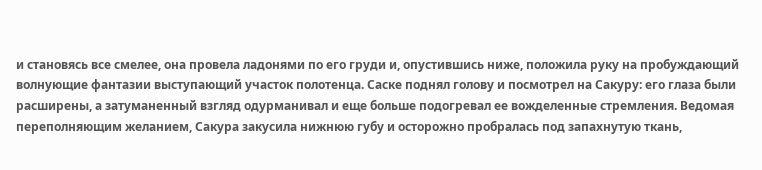и становясь все смелее, она провела ладонями по его груди и, опустившись ниже, положила руку на пробуждающий волнующие фантазии выступающий участок полотенца. Саске поднял голову и посмотрел на Сакуру: его глаза были расширены, а затуманенный взгляд одурманивал и еще больше подогревал ее вожделенные стремления. Ведомая переполняющим желанием, Сакура закусила нижнюю губу и осторожно пробралась под запахнутую ткань,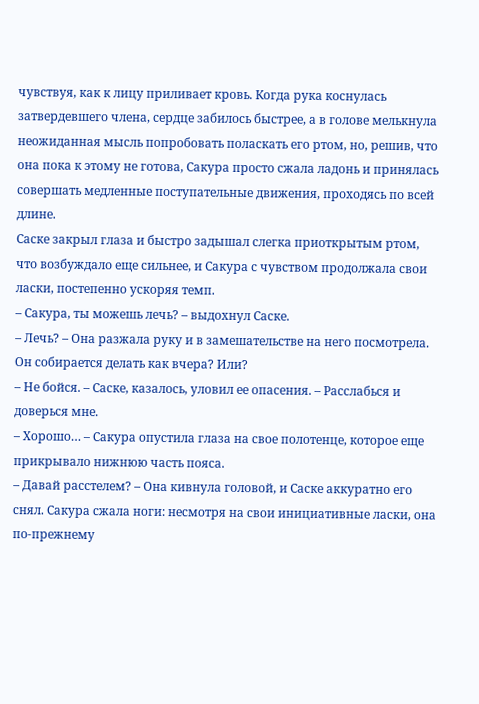чувствуя, как к лицу приливает кровь. Когда рука коснулась затвердевшего члена, сердце забилось быстрее, а в голове мелькнула неожиданная мысль попробовать поласкать его ртом, но, решив, что она пока к этому не готова, Сакура просто сжала ладонь и принялась совершать медленные поступательные движения, проходясь по всей длине.
Саске закрыл глаза и быстро задышал слегка приоткрытым ртом, что возбуждало еще сильнее, и Сакура с чувством продолжала свои ласки, постепенно ускоряя темп.
– Сакура, ты можешь лечь? – выдохнул Саске.
– Лечь? – Она разжала руку и в замешательстве на него посмотрела. Он собирается делать как вчера? Или?
– Не бойся. – Саске, казалось, уловил ее опасения. – Расслабься и доверься мне.
– Хорошо… – Сакура опустила глаза на свое полотенце, которое еще прикрывало нижнюю часть пояса.
– Давай расстелем? – Она кивнула головой, и Саске аккуратно его снял. Сакура сжала ноги: несмотря на свои инициативные ласки, она по-прежнему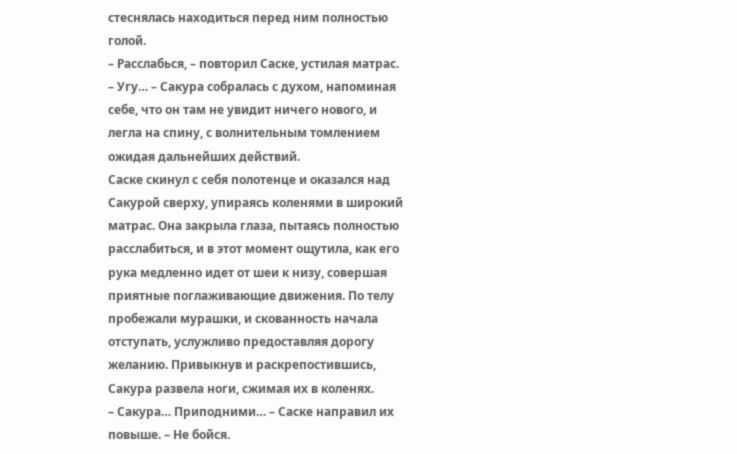стеснялась находиться перед ним полностью голой.
– Расслабься, – повторил Саске, устилая матрас.
– Угу… – Сакура собралась с духом, напоминая себе, что он там не увидит ничего нового, и легла на спину, с волнительным томлением ожидая дальнейших действий.
Саске скинул с себя полотенце и оказался над Сакурой сверху, упираясь коленями в широкий матрас. Она закрыла глаза, пытаясь полностью расслабиться, и в этот момент ощутила, как его рука медленно идет от шеи к низу, совершая приятные поглаживающие движения. По телу пробежали мурашки, и скованность начала отступать, услужливо предоставляя дорогу желанию. Привыкнув и раскрепостившись, Сакура развела ноги, сжимая их в коленях.
– Сакура… Приподними… – Саске направил их повыше. – Не бойся.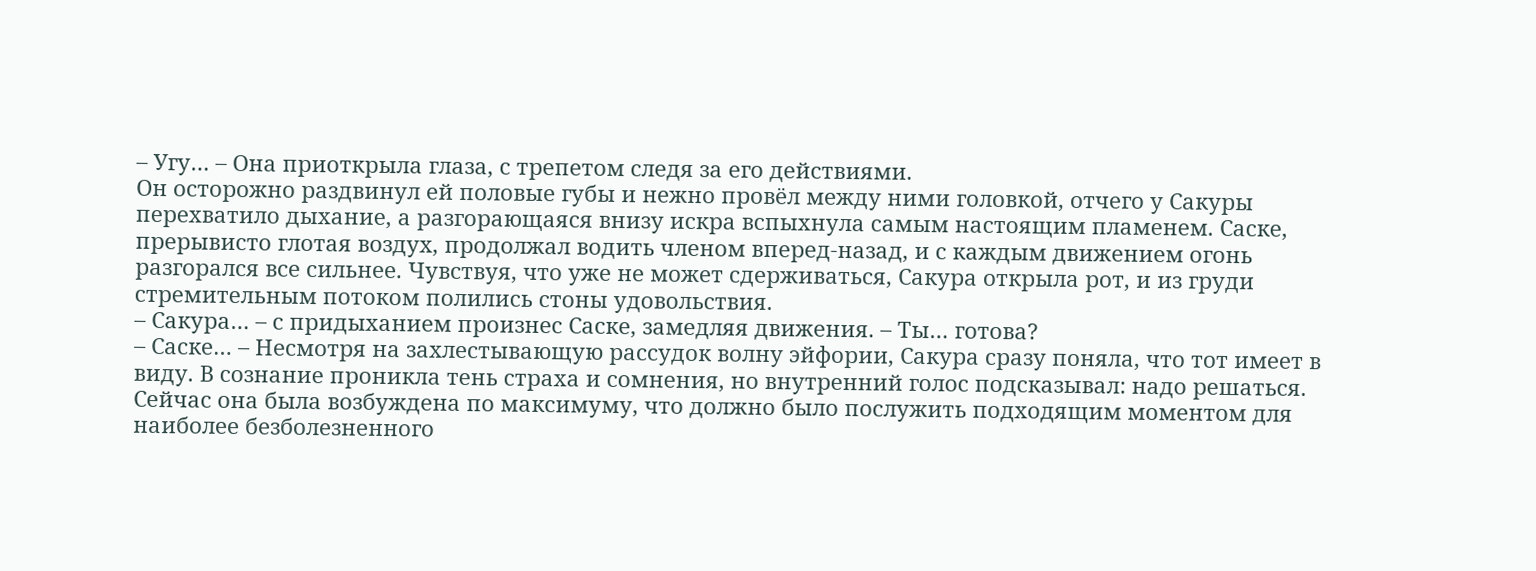– Угу… – Она приоткрыла глаза, с трепетом следя за его действиями.
Он осторожно раздвинул ей половые губы и нежно провёл между ними головкой, отчего у Сакуры перехватило дыхание, а разгорающаяся внизу искра вспыхнула самым настоящим пламенем. Саске, прерывисто глотая воздух, продолжал водить членом вперед-назад, и с каждым движением огонь разгорался все сильнее. Чувствуя, что уже не может сдерживаться, Сакура открыла рот, и из груди стремительным потоком полились стоны удовольствия.
– Сакура… – с придыханием произнес Саске, замедляя движения. – Ты… готова?
– Саске… – Несмотря на захлестывающую рассудок волну эйфории, Сакура сразу поняла, что тот имеет в виду. В сознание проникла тень страха и сомнения, но внутренний голос подсказывал: надо решаться. Сейчас она была возбуждена по максимуму, что должно было послужить подходящим моментом для наиболее безболезненного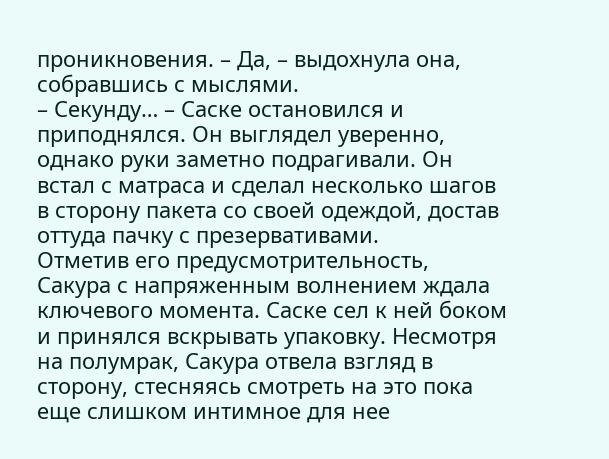проникновения. – Да, – выдохнула она, собравшись с мыслями.
– Секунду… – Саске остановился и приподнялся. Он выглядел уверенно, однако руки заметно подрагивали. Он встал с матраса и сделал несколько шагов в сторону пакета со своей одеждой, достав оттуда пачку с презервативами.
Отметив его предусмотрительность, Сакура с напряженным волнением ждала ключевого момента. Саске сел к ней боком и принялся вскрывать упаковку. Несмотря на полумрак, Сакура отвела взгляд в сторону, стесняясь смотреть на это пока еще слишком интимное для нее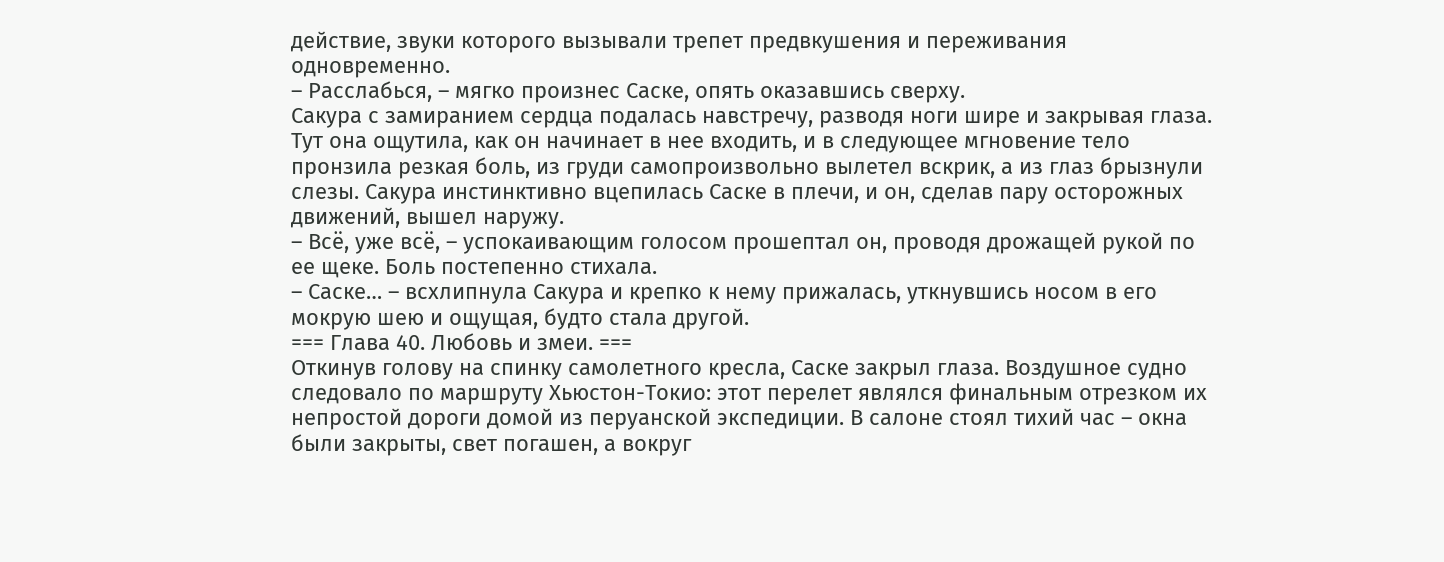действие, звуки которого вызывали трепет предвкушения и переживания одновременно.
– Расслабься, – мягко произнес Саске, опять оказавшись сверху.
Сакура с замиранием сердца подалась навстречу, разводя ноги шире и закрывая глаза. Тут она ощутила, как он начинает в нее входить, и в следующее мгновение тело пронзила резкая боль, из груди самопроизвольно вылетел вскрик, а из глаз брызнули слезы. Сакура инстинктивно вцепилась Саске в плечи, и он, сделав пару осторожных движений, вышел наружу.
– Всё, уже всё, – успокаивающим голосом прошептал он, проводя дрожащей рукой по ее щеке. Боль постепенно стихала.
– Саске… – всхлипнула Сакура и крепко к нему прижалась, уткнувшись носом в его мокрую шею и ощущая, будто стала другой.
=== Глава 40. Любовь и змеи. ===
Откинув голову на спинку самолетного кресла, Саске закрыл глаза. Воздушное судно следовало по маршруту Хьюстон-Токио: этот перелет являлся финальным отрезком их непростой дороги домой из перуанской экспедиции. В салоне стоял тихий час – окна были закрыты, свет погашен, а вокруг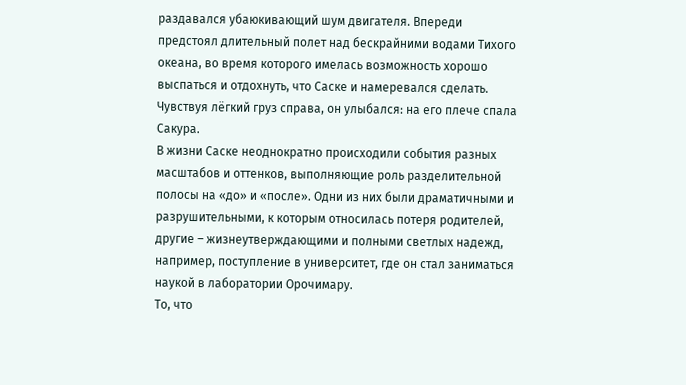раздавался убаюкивающий шум двигателя. Впереди предстоял длительный полет над бескрайними водами Тихого океана, во время которого имелась возможность хорошо выспаться и отдохнуть, что Саске и намеревался сделать. Чувствуя лёгкий груз справа, он улыбался: на его плече спала Сакура.
В жизни Саске неоднократно происходили события разных масштабов и оттенков, выполняющие роль разделительной полосы на «до» и «после». Одни из них были драматичными и разрушительными, к которым относилась потеря родителей, другие – жизнеутверждающими и полными светлых надежд, например, поступление в университет, где он стал заниматься наукой в лаборатории Орочимару.
То, что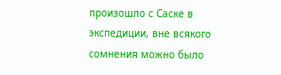произошло с Саске в экспедиции, вне всякого сомнения можно было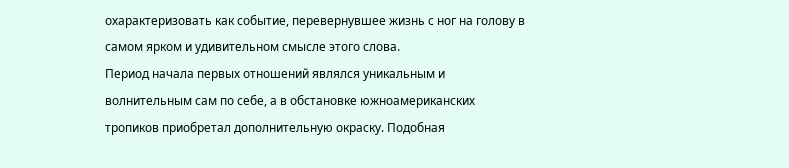охарактеризовать как событие, перевернувшее жизнь с ног на голову в самом ярком и удивительном смысле этого слова.
Период начала первых отношений являлся уникальным и волнительным сам по себе, а в обстановке южноамериканских тропиков приобретал дополнительную окраску. Подобная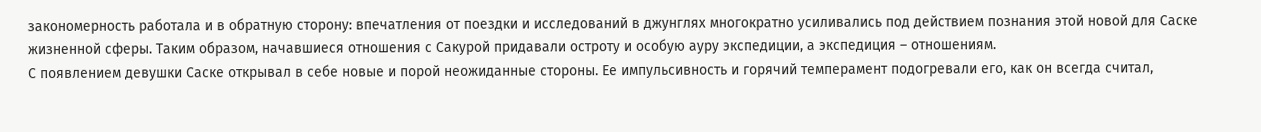закономерность работала и в обратную сторону: впечатления от поездки и исследований в джунглях многократно усиливались под действием познания этой новой для Саске жизненной сферы. Таким образом, начавшиеся отношения с Сакурой придавали остроту и особую ауру экспедиции, а экспедиция – отношениям.
С появлением девушки Саске открывал в себе новые и порой неожиданные стороны. Ее импульсивность и горячий темперамент подогревали его, как он всегда считал,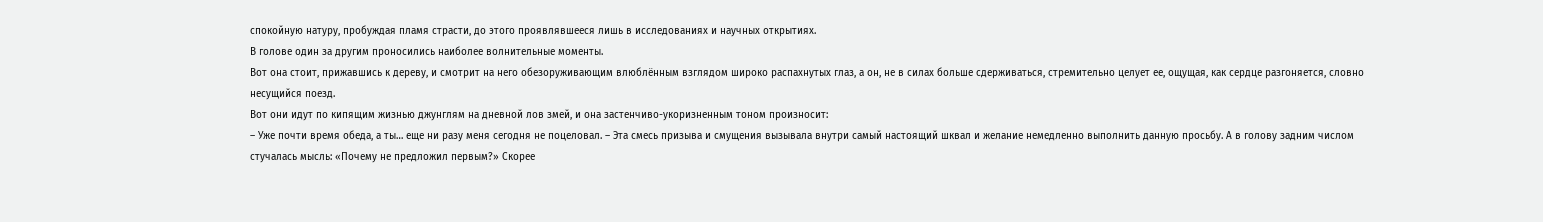спокойную натуру, пробуждая пламя страсти, до этого проявлявшееся лишь в исследованиях и научных открытиях.
В голове один за другим проносились наиболее волнительные моменты.
Вот она стоит, прижавшись к дереву, и смотрит на него обезоруживающим влюблённым взглядом широко распахнутых глаз, а он, не в силах больше сдерживаться, стремительно целует ее, ощущая, как сердце разгоняется, словно несущийся поезд.
Вот они идут по кипящим жизнью джунглям на дневной лов змей, и она застенчиво-укоризненным тоном произносит:
– Уже почти время обеда, а ты… еще ни разу меня сегодня не поцеловал. – Эта смесь призыва и смущения вызывала внутри самый настоящий шквал и желание немедленно выполнить данную просьбу. А в голову задним числом стучалась мысль: «Почему не предложил первым?» Скорее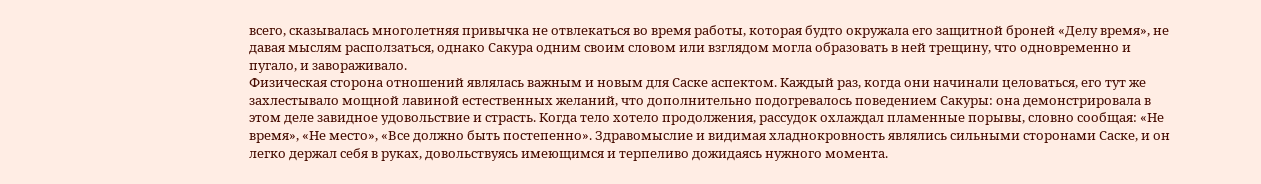всего, сказывалась многолетняя привычка не отвлекаться во время работы, которая будто окружала его защитной броней «Делу время», не давая мыслям расползаться, однако Сакура одним своим словом или взглядом могла образовать в ней трещину, что одновременно и пугало, и завораживало.
Физическая сторона отношений являлась важным и новым для Саске аспектом. Каждый раз, когда они начинали целоваться, его тут же захлестывало мощной лавиной естественных желаний, что дополнительно подогревалось поведением Сакуры: она демонстрировала в этом деле завидное удовольствие и страсть. Когда тело хотело продолжения, рассудок охлаждал пламенные порывы, словно сообщая: «Не время», «Не место», «Все должно быть постепенно». Здравомыслие и видимая хладнокровность являлись сильными сторонами Саске, и он легко держал себя в руках, довольствуясь имеющимся и терпеливо дожидаясь нужного момента.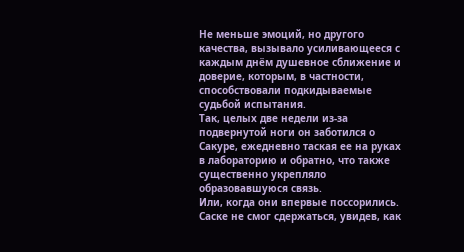Не меньше эмоций, но другого качества, вызывало усиливающееся с каждым днём душевное сближение и доверие, которым, в частности, способствовали подкидываемые судьбой испытания.
Так, целых две недели из-за подвернутой ноги он заботился о Сакуре, ежедневно таская ее на руках в лабораторию и обратно, что также существенно укрепляло образовавшуюся связь.
Или, когда они впервые поссорились. Саске не смог сдержаться, увидев, как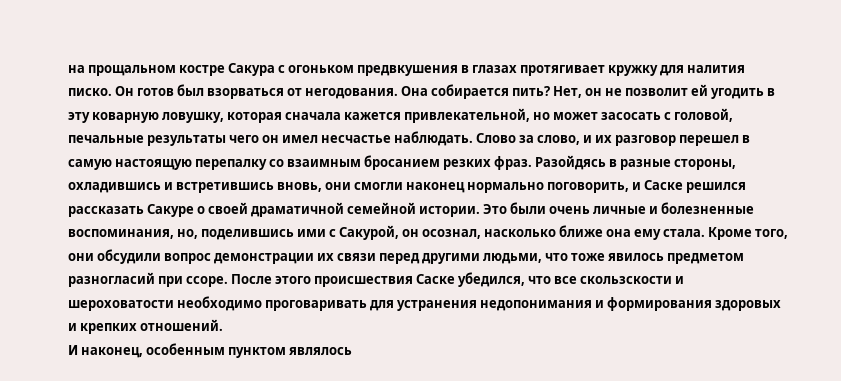на прощальном костре Сакура с огоньком предвкушения в глазах протягивает кружку для налития писко. Он готов был взорваться от негодования. Она собирается пить? Нет, он не позволит ей угодить в эту коварную ловушку, которая сначала кажется привлекательной, но может засосать с головой, печальные результаты чего он имел несчастье наблюдать. Слово за слово, и их разговор перешел в самую настоящую перепалку со взаимным бросанием резких фраз. Разойдясь в разные стороны, охладившись и встретившись вновь, они смогли наконец нормально поговорить, и Саске решился рассказать Сакуре о своей драматичной семейной истории. Это были очень личные и болезненные воспоминания, но, поделившись ими с Сакурой, он осознал, насколько ближе она ему стала. Кроме того, они обсудили вопрос демонстрации их связи перед другими людьми, что тоже явилось предметом разногласий при ссоре. После этого происшествия Саске убедился, что все скользскости и шероховатости необходимо проговаривать для устранения недопонимания и формирования здоровых и крепких отношений.
И наконец, особенным пунктом являлось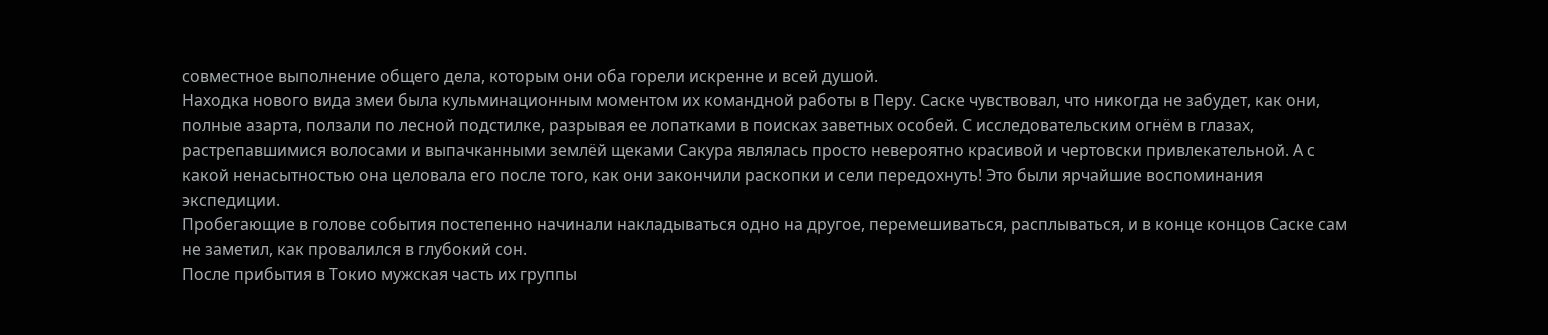совместное выполнение общего дела, которым они оба горели искренне и всей душой.
Находка нового вида змеи была кульминационным моментом их командной работы в Перу. Саске чувствовал, что никогда не забудет, как они, полные азарта, ползали по лесной подстилке, разрывая ее лопатками в поисках заветных особей. С исследовательским огнём в глазах, растрепавшимися волосами и выпачканными землёй щеками Сакура являлась просто невероятно красивой и чертовски привлекательной. А с какой ненасытностью она целовала его после того, как они закончили раскопки и сели передохнуть! Это были ярчайшие воспоминания экспедиции.
Пробегающие в голове события постепенно начинали накладываться одно на другое, перемешиваться, расплываться, и в конце концов Саске сам не заметил, как провалился в глубокий сон.
После прибытия в Токио мужская часть их группы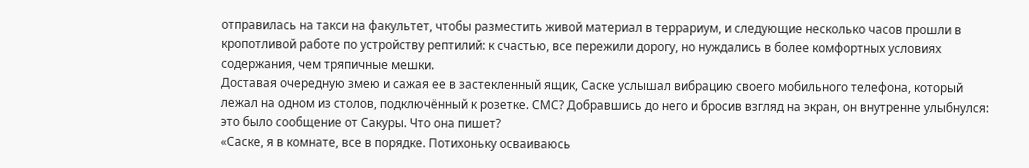отправилась на такси на факультет, чтобы разместить живой материал в террариум, и следующие несколько часов прошли в кропотливой работе по устройству рептилий: к счастью, все пережили дорогу, но нуждались в более комфортных условиях содержания, чем тряпичные мешки.
Доставая очередную змею и сажая ее в застекленный ящик, Саске услышал вибрацию своего мобильного телефона, который лежал на одном из столов, подключённый к розетке. СМС? Добравшись до него и бросив взгляд на экран, он внутренне улыбнулся: это было сообщение от Сакуры. Что она пишет?
«Саске, я в комнате, все в порядке. Потихоньку осваиваюсь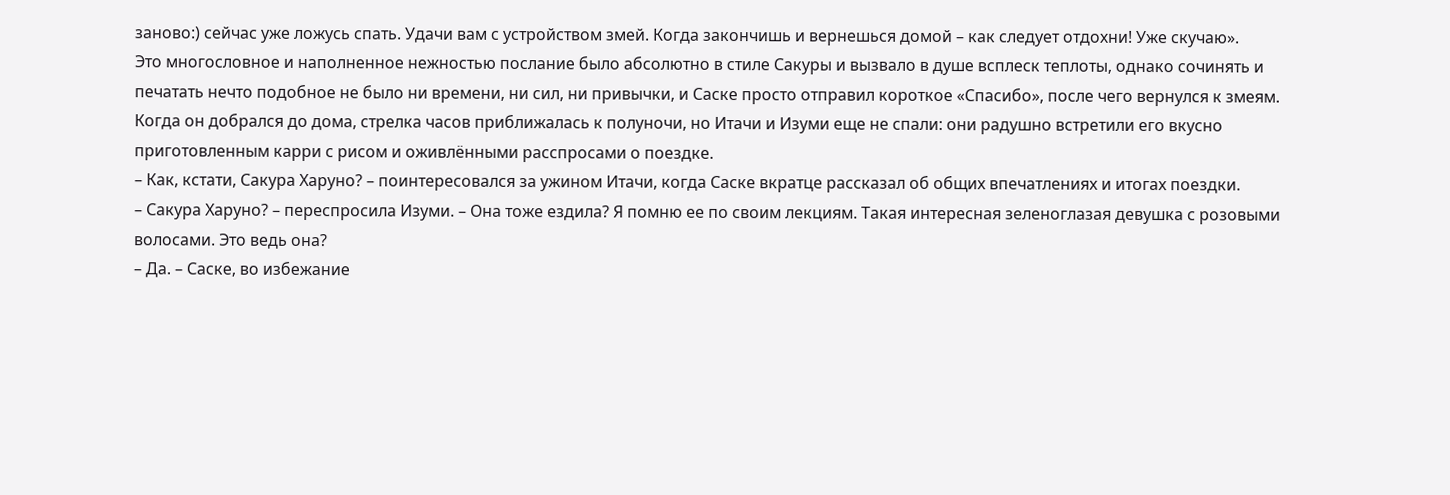заново:) сейчас уже ложусь спать. Удачи вам с устройством змей. Когда закончишь и вернешься домой – как следует отдохни! Уже скучаю».
Это многословное и наполненное нежностью послание было абсолютно в стиле Сакуры и вызвало в душе всплеск теплоты, однако сочинять и печатать нечто подобное не было ни времени, ни сил, ни привычки, и Саске просто отправил короткое «Спасибо», после чего вернулся к змеям.
Когда он добрался до дома, стрелка часов приближалась к полуночи, но Итачи и Изуми еще не спали: они радушно встретили его вкусно приготовленным карри с рисом и оживлёнными расспросами о поездке.
– Как, кстати, Сакура Харуно? – поинтересовался за ужином Итачи, когда Саске вкратце рассказал об общих впечатлениях и итогах поездки.
– Сакура Харуно? – переспросила Изуми. – Она тоже ездила? Я помню ее по своим лекциям. Такая интересная зеленоглазая девушка с розовыми волосами. Это ведь она?
– Да. – Саске, во избежание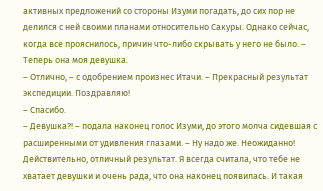активных предложений со стороны Изуми погадать, до сих пор не делился с ней своими планами относительно Сакуры. Однако сейчас, когда все прояснилось, причин что-либо скрывать у него не было. – Теперь она моя девушка.
– Отлично, – с одобрением произнес Итачи. – Прекрасный результат экспедиции. Поздравляю!
– Спасибо.
– Девушка?! – подала наконец голос Изуми, до этого молча сидевшая с расширенными от удивления глазами. – Ну надо же. Неожиданно! Действительно, отличный результат. Я всегда считала, что тебе не хватает девушки и очень рада, что она наконец появилась. И такая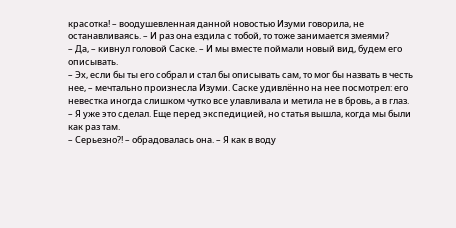красотка! – воодушевленная данной новостью Изуми говорила, не останавливаясь. – И раз она ездила с тобой, то тоже занимается змеями?
– Да, – кивнул головой Саске. – И мы вместе поймали новый вид, будем его описывать.
– Эх, если бы ты его собрал и стал бы описывать сам, то мог бы назвать в честь нее, – мечтально произнесла Изуми. Саске удивлённо на нее посмотрел: его невестка иногда слишком чутко все улавливала и метила не в бровь, а в глаз.
– Я уже это сделал. Еще перед экспедицией, но статья вышла, когда мы были как раз там.
– Серьезно?! – обрадовалась она. – Я как в воду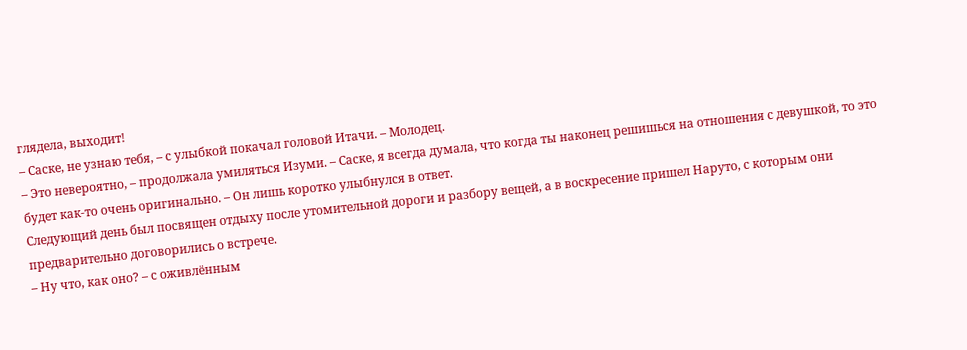глядела, выходит!
– Саске, не узнаю тебя, – с улыбкой покачал головой Итачи. – Молодец.
– Это невероятно, – продолжала умиляться Изуми. – Саске, я всегда думала, что когда ты наконец решишься на отношения с девушкой, то это будет как-то очень оригинально. – Он лишь коротко улыбнулся в ответ.
Следующий день был посвящен отдыху после утомительной дороги и разбору вещей, а в воскресение пришел Наруто, с которым они предварительно договорились о встрече.
– Ну что, как оно? – с оживлённым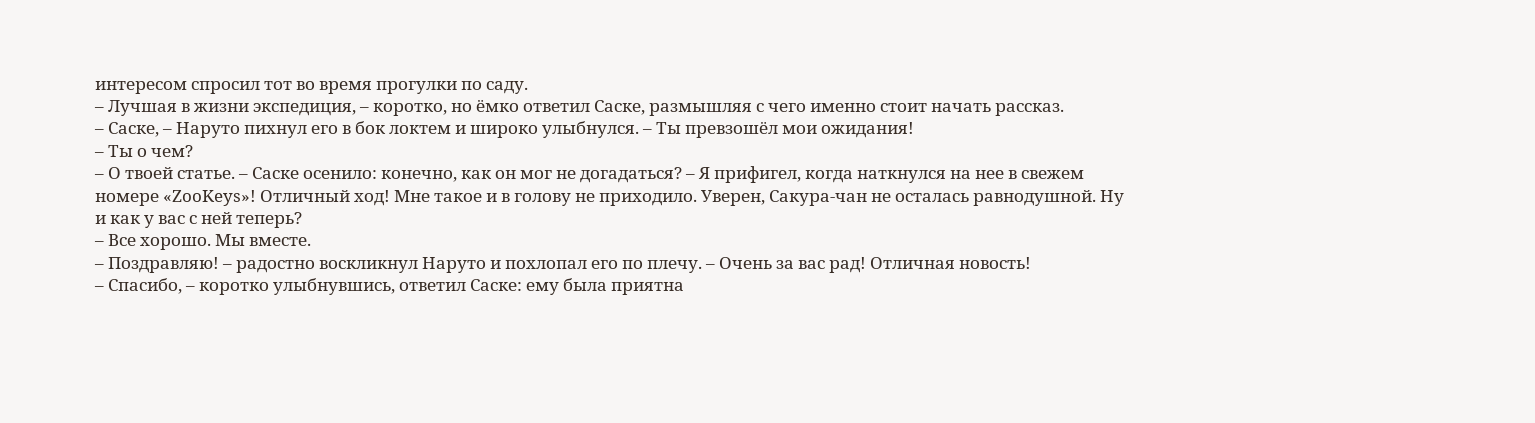интересом спросил тот во время прогулки по саду.
– Лучшая в жизни экспедиция, – коротко, но ёмко ответил Саске, размышляя с чего именно стоит начать рассказ.
– Саске, – Наруто пихнул его в бок локтем и широко улыбнулся. – Ты превзошёл мои ожидания!
– Ты о чем?
– О твоей статье. – Саске осенило: конечно, как он мог не догадаться? – Я прифигел, когда наткнулся на нее в свежем номере «ZooKeys»! Отличный ход! Мне такое и в голову не приходило. Уверен, Сакура-чан не осталась равнодушной. Ну и как у вас с ней теперь?
– Все хорошо. Мы вместе.
– Поздравляю! – радостно воскликнул Наруто и похлопал его по плечу. – Очень за вас рад! Отличная новость!
– Спасибо, – коротко улыбнувшись, ответил Саске: ему была приятна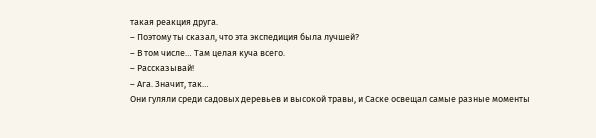такая реакция друга.
– Поэтому ты сказал, что эта экспедиция была лучшей?
– В том числе… Там целая куча всего.
– Рассказывай!
– Ага. Значит, так…
Они гуляли среди садовых деревьев и высокой травы, и Саске освещал самые разные моменты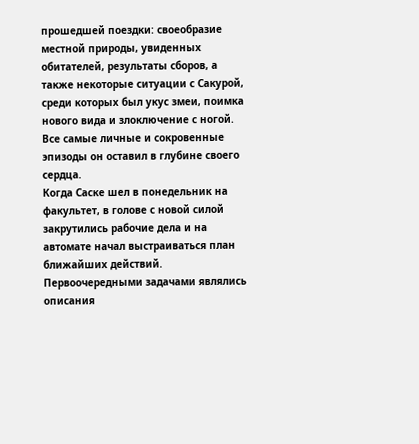прошедшей поездки: своеобразие местной природы, увиденных обитателей, результаты сборов, а также некоторые ситуации с Сакурой, среди которых был укус змеи, поимка нового вида и злоключение с ногой. Все самые личные и сокровенные эпизоды он оставил в глубине своего сердца.
Когда Саске шел в понедельник на факультет, в голове с новой силой закрутились рабочие дела и на автомате начал выстраиваться план ближайших действий. Первоочередными задачами являлись описания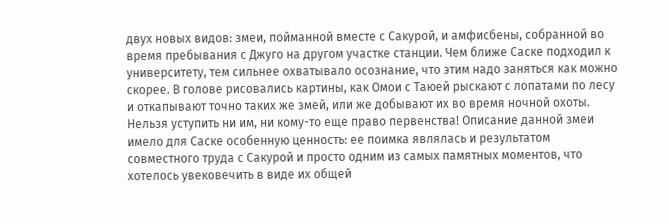двух новых видов: змеи, пойманной вместе с Сакурой, и амфисбены, собранной во время пребывания с Джуго на другом участке станции. Чем ближе Саске подходил к университету, тем сильнее охватывало осознание, что этим надо заняться как можно скорее. В голове рисовались картины, как Омои с Таюей рыскают с лопатами по лесу и откапывают точно таких же змей, или же добывают их во время ночной охоты. Нельзя уступить ни им, ни кому-то еще право первенства! Описание данной змеи имело для Саске особенную ценность: ее поимка являлась и результатом совместного труда с Сакурой и просто одним из самых памятных моментов, что хотелось увековечить в виде их общей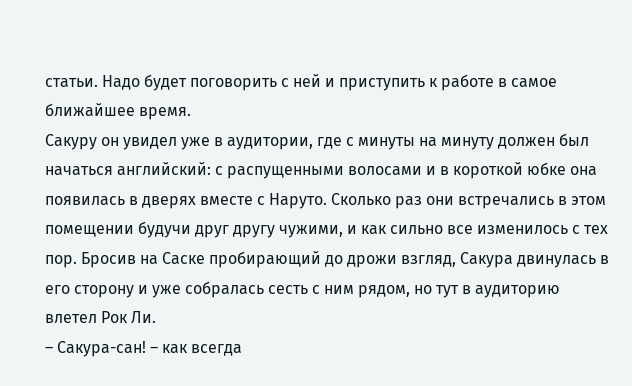статьи. Надо будет поговорить с ней и приступить к работе в самое ближайшее время.
Сакуру он увидел уже в аудитории, где с минуты на минуту должен был начаться английский: с распущенными волосами и в короткой юбке она появилась в дверях вместе с Наруто. Сколько раз они встречались в этом помещении будучи друг другу чужими, и как сильно все изменилось с тех пор. Бросив на Саске пробирающий до дрожи взгляд, Сакура двинулась в его сторону и уже собралась сесть с ним рядом, но тут в аудиторию влетел Рок Ли.
– Сакура-сан! – как всегда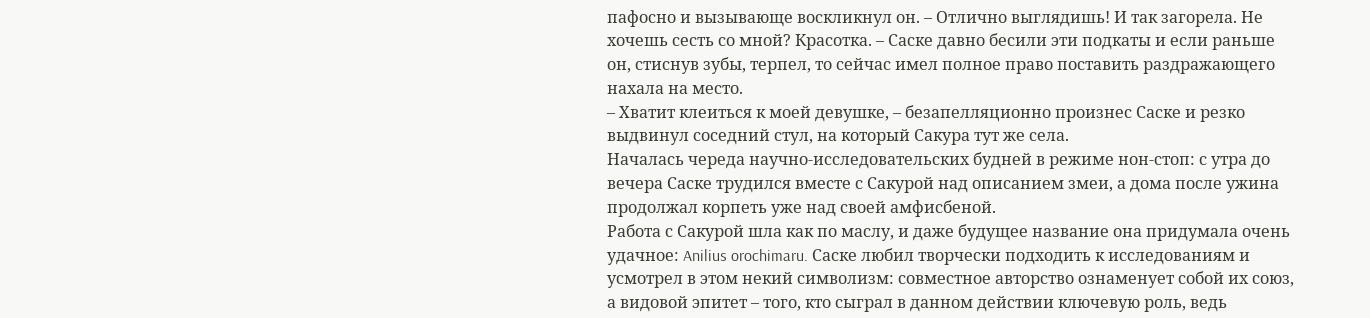пафосно и вызывающе воскликнул он. – Отлично выглядишь! И так загорела. Не хочешь сесть со мной? Красотка. – Саске давно бесили эти подкаты и если раньше он, стиснув зубы, терпел, то сейчас имел полное право поставить раздражающего нахала на место.
– Хватит клеиться к моей девушке, – безапелляционно произнес Саске и резко выдвинул соседний стул, на который Сакура тут же села.
Началась череда научно-исследовательских будней в режиме нон-стоп: с утра до вечера Саске трудился вместе с Сакурой над описанием змеи, а дома после ужина продолжал корпеть уже над своей амфисбеной.
Работа с Сакурой шла как по маслу, и даже будущее название она придумала очень удачное: Anilius orochimaru. Саске любил творчески подходить к исследованиям и усмотрел в этом некий символизм: совместное авторство ознаменует собой их союз, а видовой эпитет – того, кто сыграл в данном действии ключевую роль, ведь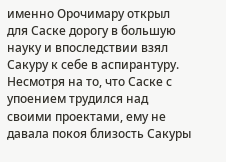именно Орочимару открыл для Саске дорогу в большую науку и впоследствии взял Сакуру к себе в аспирантуру.
Несмотря на то, что Саске с упоением трудился над своими проектами, ему не давала покоя близость Сакуры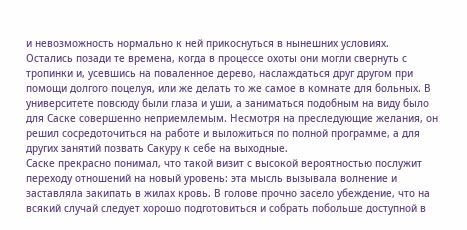и невозможность нормально к ней прикоснуться в нынешних условиях. Остались позади те времена, когда в процессе охоты они могли свернуть с тропинки и, усевшись на поваленное дерево, наслаждаться друг другом при помощи долгого поцелуя, или же делать то же самое в комнате для больных. В университете повсюду были глаза и уши, а заниматься подобным на виду было для Саске совершенно неприемлемым. Несмотря на преследующие желания, он решил сосредоточиться на работе и выложиться по полной программе, а для других занятий позвать Сакуру к себе на выходные.
Саске прекрасно понимал, что такой визит с высокой вероятностью послужит переходу отношений на новый уровень: эта мысль вызывала волнение и заставляла закипать в жилах кровь. В голове прочно засело убеждение, что на всякий случай следует хорошо подготовиться и собрать побольше доступной в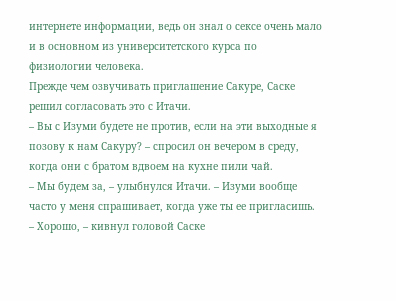интернете информации, ведь он знал о сексе очень мало и в основном из университетского курса по физиологии человека.
Прежде чем озвучивать приглашение Сакуре, Саске решил согласовать это с Итачи.
– Вы с Изуми будете не против, если на эти выходные я позову к нам Сакуру? – спросил он вечером в среду, когда они с братом вдвоем на кухне пили чай.
– Мы будем за, – улыбнулся Итачи. – Изуми вообще часто у меня спрашивает, когда уже ты ее пригласишь.
– Хорошо, – кивнул головой Саске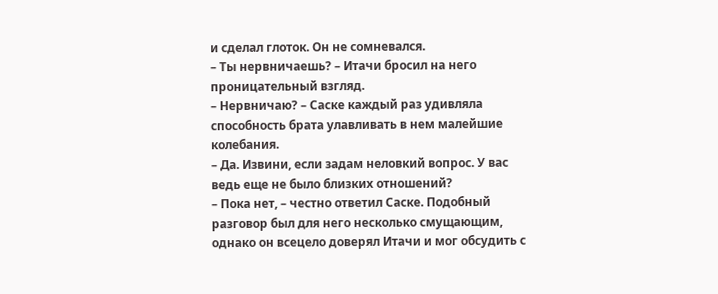и сделал глоток. Он не сомневался.
– Ты нервничаешь? – Итачи бросил на него проницательный взгляд.
– Нервничаю? – Саске каждый раз удивляла способность брата улавливать в нем малейшие колебания.
– Да. Извини, если задам неловкий вопрос. У вас ведь еще не было близких отношений?
– Пока нет, – честно ответил Саске. Подобный разговор был для него несколько смущающим, однако он всецело доверял Итачи и мог обсудить с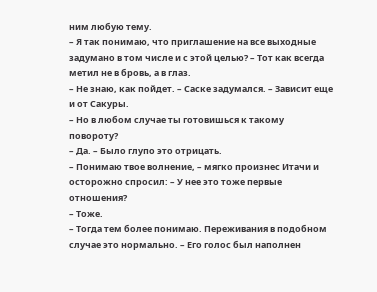ним любую тему.
– Я так понимаю, что приглашение на все выходные задумано в том числе и с этой целью? – Тот как всегда метил не в бровь, а в глаз.
– Не знаю, как пойдет. – Саске задумался. – Зависит еще и от Сакуры.
– Но в любом случае ты готовишься к такому повороту?
– Да. – Было глупо это отрицать.
– Понимаю твое волнение, – мягко произнес Итачи и осторожно спросил: – У нее это тоже первые отношения?
– Тоже.
– Тогда тем более понимаю. Переживания в подобном случае это нормально. – Его голос был наполнен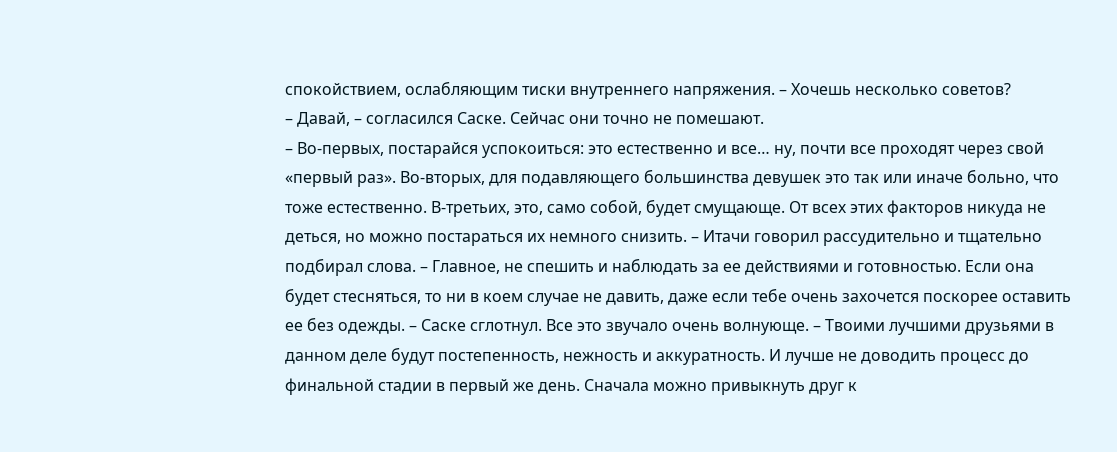спокойствием, ослабляющим тиски внутреннего напряжения. – Хочешь несколько советов?
– Давай, – согласился Саске. Сейчас они точно не помешают.
– Во-первых, постарайся успокоиться: это естественно и все… ну, почти все проходят через свой «первый раз». Во-вторых, для подавляющего большинства девушек это так или иначе больно, что тоже естественно. В-третьих, это, само собой, будет смущающе. От всех этих факторов никуда не деться, но можно постараться их немного снизить. – Итачи говорил рассудительно и тщательно подбирал слова. – Главное, не спешить и наблюдать за ее действиями и готовностью. Если она будет стесняться, то ни в коем случае не давить, даже если тебе очень захочется поскорее оставить ее без одежды. – Саске сглотнул. Все это звучало очень волнующе. – Твоими лучшими друзьями в данном деле будут постепенность, нежность и аккуратность. И лучше не доводить процесс до финальной стадии в первый же день. Сначала можно привыкнуть друг к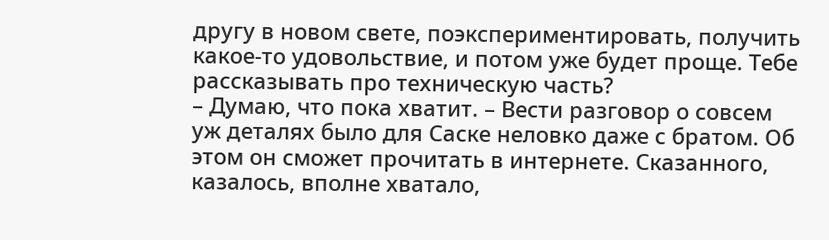другу в новом свете, поэкспериментировать, получить какое-то удовольствие, и потом уже будет проще. Тебе рассказывать про техническую часть?
– Думаю, что пока хватит. – Вести разговор о совсем уж деталях было для Саске неловко даже с братом. Об этом он сможет прочитать в интернете. Сказанного, казалось, вполне хватало,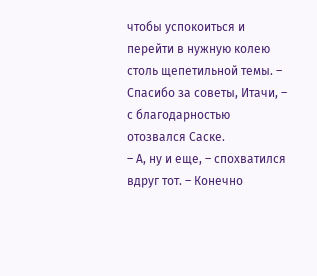чтобы успокоиться и перейти в нужную колею столь щепетильной темы. – Спасибо за советы, Итачи, – с благодарностью отозвался Саске.
– А, ну и еще, – спохватился вдруг тот. – Конечно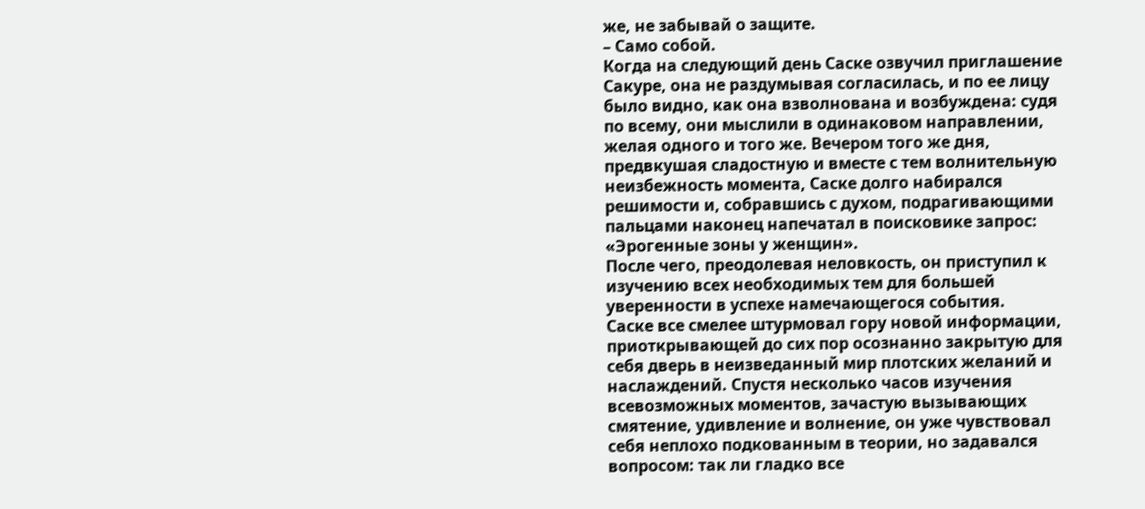же, не забывай о защите.
– Само собой.
Когда на следующий день Саске озвучил приглашение Сакуре, она не раздумывая согласилась, и по ее лицу было видно, как она взволнована и возбуждена: судя по всему, они мыслили в одинаковом направлении, желая одного и того же. Вечером того же дня, предвкушая сладостную и вместе с тем волнительную неизбежность момента, Саске долго набирался решимости и, собравшись с духом, подрагивающими пальцами наконец напечатал в поисковике запрос:
«Эрогенные зоны у женщин».
После чего, преодолевая неловкость, он приступил к изучению всех необходимых тем для большей уверенности в успехе намечающегося события.
Саске все смелее штурмовал гору новой информации, приоткрывающей до сих пор осознанно закрытую для себя дверь в неизведанный мир плотских желаний и наслаждений. Спустя несколько часов изучения всевозможных моментов, зачастую вызывающих смятение, удивление и волнение, он уже чувствовал себя неплохо подкованным в теории, но задавался вопросом: так ли гладко все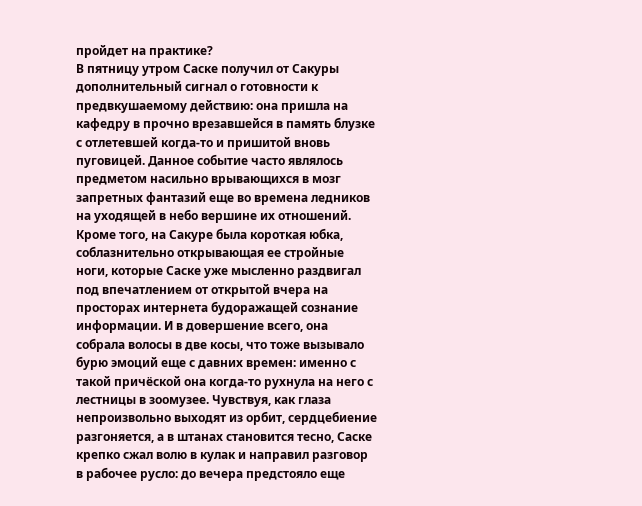пройдет на практике?
В пятницу утром Саске получил от Сакуры дополнительный сигнал о готовности к предвкушаемому действию: она пришла на кафедру в прочно врезавшейся в память блузке с отлетевшей когда-то и пришитой вновь пуговицей. Данное событие часто являлось предметом насильно врывающихся в мозг запретных фантазий еще во времена ледников на уходящей в небо вершине их отношений. Кроме того, на Сакуре была короткая юбка, соблазнительно открывающая ее стройные ноги, которые Саске уже мысленно раздвигал под впечатлением от открытой вчера на просторах интернета будоражащей сознание информации. И в довершение всего, она собрала волосы в две косы, что тоже вызывало бурю эмоций еще с давних времен: именно с такой причёской она когда-то рухнула на него с лестницы в зоомузее. Чувствуя, как глаза непроизвольно выходят из орбит, сердцебиение разгоняется, а в штанах становится тесно, Саске крепко сжал волю в кулак и направил разговор в рабочее русло: до вечера предстояло еще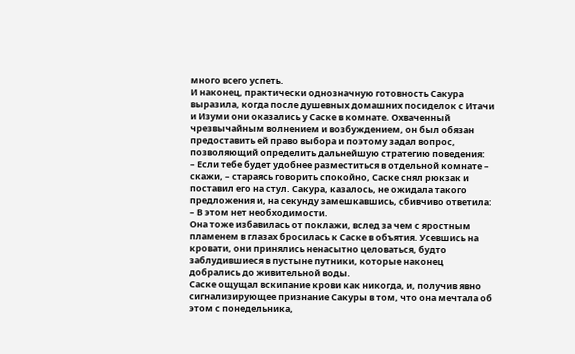много всего успеть.
И наконец, практически однозначную готовность Сакура выразила, когда после душевных домашних посиделок с Итачи и Изуми они оказались у Саске в комнате. Охваченный чрезвычайным волнением и возбуждением, он был обязан предоставить ей право выбора и поэтому задал вопрос, позволяющий определить дальнейшую стратегию поведения:
– Если тебе будет удобнее разместиться в отдельной комнате – скажи, – стараясь говорить спокойно, Саске снял рюкзак и поставил его на стул. Сакура, казалось, не ожидала такого предложения и, на секунду замешкавшись, сбивчиво ответила:
– В этом нет необходимости.
Она тоже избавилась от поклажи, вслед за чем с яростным пламенем в глазах бросилась к Саске в объятия. Усевшись на кровати, они принялись ненасытно целоваться, будто заблудившиеся в пустыне путники, которые наконец добрались до живительной воды.
Саске ощущал вскипание крови как никогда, и, получив явно сигнализирующее признание Сакуры в том, что она мечтала об этом с понедельника,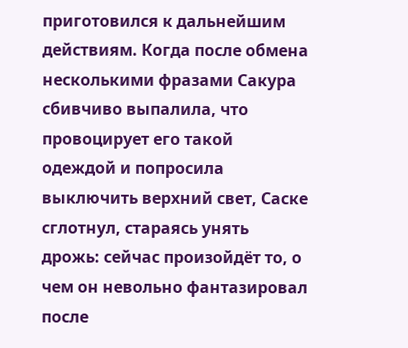приготовился к дальнейшим действиям. Когда после обмена несколькими фразами Сакура сбивчиво выпалила, что провоцирует его такой одеждой и попросила выключить верхний свет, Саске сглотнул, стараясь унять дрожь: сейчас произойдёт то, о чем он невольно фантазировал после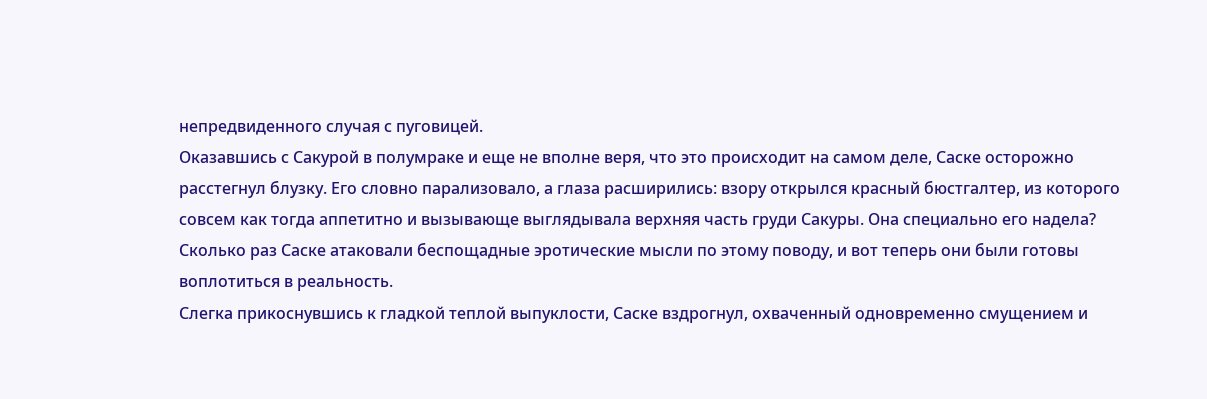непредвиденного случая с пуговицей.
Оказавшись с Сакурой в полумраке и еще не вполне веря, что это происходит на самом деле, Саске осторожно расстегнул блузку. Его словно парализовало, а глаза расширились: взору открылся красный бюстгалтер, из которого совсем как тогда аппетитно и вызывающе выглядывала верхняя часть груди Сакуры. Она специально его надела? Сколько раз Саске атаковали беспощадные эротические мысли по этому поводу, и вот теперь они были готовы воплотиться в реальность.
Слегка прикоснувшись к гладкой теплой выпуклости, Саске вздрогнул, охваченный одновременно смущением и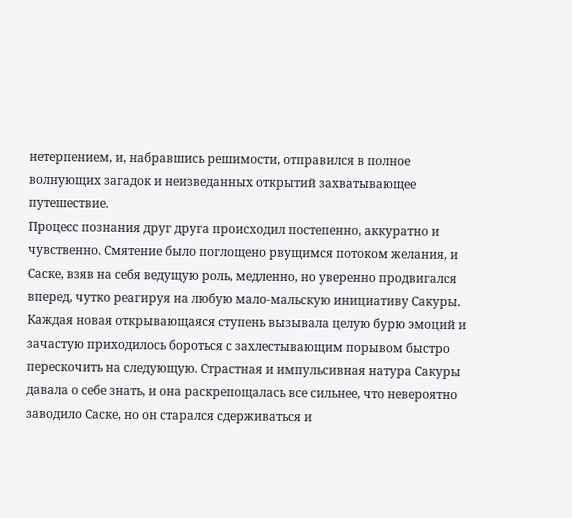нетерпением, и, набравшись решимости, отправился в полное волнующих загадок и неизведанных открытий захватывающее путешествие.
Процесс познания друг друга происходил постепенно, аккуратно и чувственно. Смятение было поглощено рвущимся потоком желания, и Саске, взяв на себя ведущую роль, медленно, но уверенно продвигался вперед, чутко реагируя на любую мало-мальскую инициативу Сакуры. Каждая новая открывающаяся ступень вызывала целую бурю эмоций и зачастую приходилось бороться с захлестывающим порывом быстро перескочить на следующую. Страстная и импульсивная натура Сакуры давала о себе знать, и она раскрепощалась все сильнее, что невероятно заводило Саске, но он старался сдерживаться и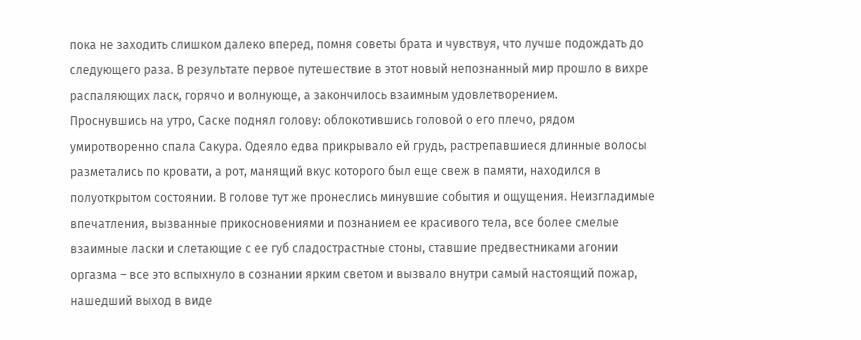пока не заходить слишком далеко вперед, помня советы брата и чувствуя, что лучше подождать до следующего раза. В результате первое путешествие в этот новый непознанный мир прошло в вихре распаляющих ласк, горячо и волнующе, а закончилось взаимным удовлетворением.
Проснувшись на утро, Саске поднял голову: облокотившись головой о его плечо, рядом умиротворенно спала Сакура. Одеяло едва прикрывало ей грудь, растрепавшиеся длинные волосы разметались по кровати, а рот, манящий вкус которого был еще свеж в памяти, находился в полуоткрытом состоянии. В голове тут же пронеслись минувшие события и ощущения. Неизгладимые впечатления, вызванные прикосновениями и познанием ее красивого тела, все более смелые взаимные ласки и слетающие с ее губ сладострастные стоны, ставшие предвестниками агонии оргазма – все это вспыхнуло в сознании ярким светом и вызвало внутри самый настоящий пожар, нашедший выход в виде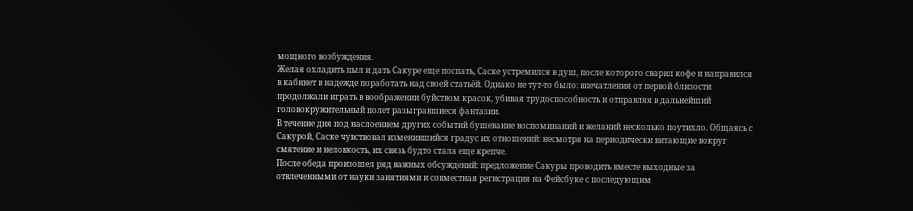мощного возбуждения.
Желая охладить пыл и дать Сакуре еще поспать, Саске устремился в душ, после которого сварил кофе и направился в кабинет в надежде поработать над своей статьёй. Однако не тут-то было: впечатления от первой близости продолжали играть в воображении буйством красок, убивая трудоспособность и отправляя в дальнейший головокружительный полет разыгравшиеся фантазии.
В течение дня под наслоением других событий бушевание воспоминаний и желаний несколько поутихло. Общаясь с Сакурой, Саске чувствовал изменившийся градус их отношений: несмотря на периодически витающие вокруг смятение и неловкость, их связь будто стала еще крепче.
После обеда произошел ряд важных обсуждений: предложение Сакуры проводить вместе выходные за отвлеченными от науки занятиями и совместная регистрация на Фейсбуке с последующим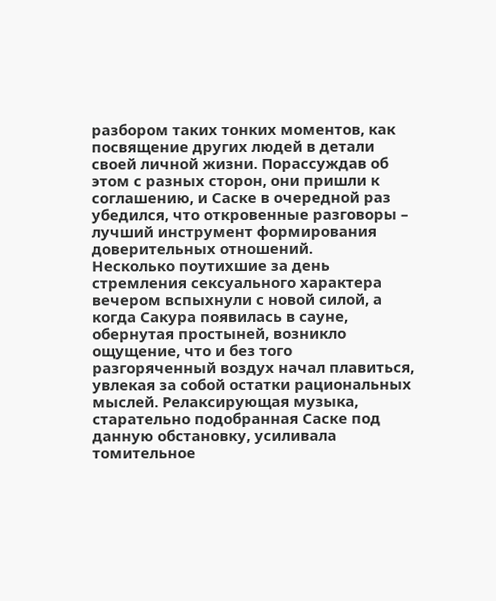разбором таких тонких моментов, как посвящение других людей в детали своей личной жизни. Порассуждав об этом с разных сторон, они пришли к соглашению, и Саске в очередной раз убедился, что откровенные разговоры – лучший инструмент формирования доверительных отношений.
Несколько поутихшие за день стремления сексуального характера вечером вспыхнули с новой силой, а когда Сакура появилась в сауне, обернутая простыней, возникло ощущение, что и без того разгоряченный воздух начал плавиться, увлекая за собой остатки рациональных мыслей. Релаксирующая музыка, старательно подобранная Саске под данную обстановку, усиливала томительное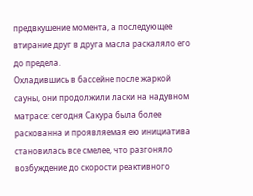предвкушение момента, а последующее втирание друг в друга масла раскаляло его до предела.
Охладившись в бассейне после жаркой сауны, они продолжили ласки на надувном матрасе: сегодня Сакура была более раскованна и проявляемая ею инициатива становилась все смелее, что разгоняло возбуждение до скорости реактивного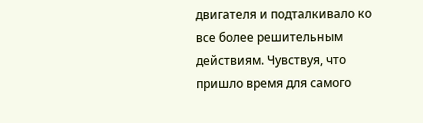двигателя и подталкивало ко все более решительным действиям. Чувствуя, что пришло время для самого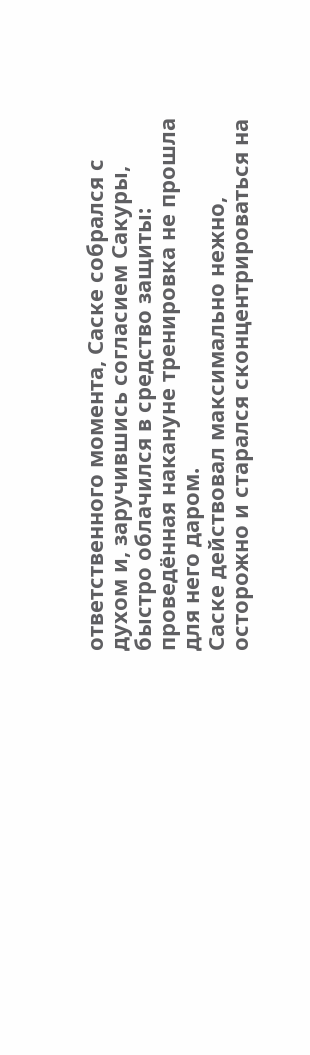ответственного момента, Саске собрался с духом и, заручившись согласием Сакуры, быстро облачился в средство защиты: проведённая накануне тренировка не прошла для него даром.
Саске действовал максимально нежно, осторожно и старался сконцентрироваться на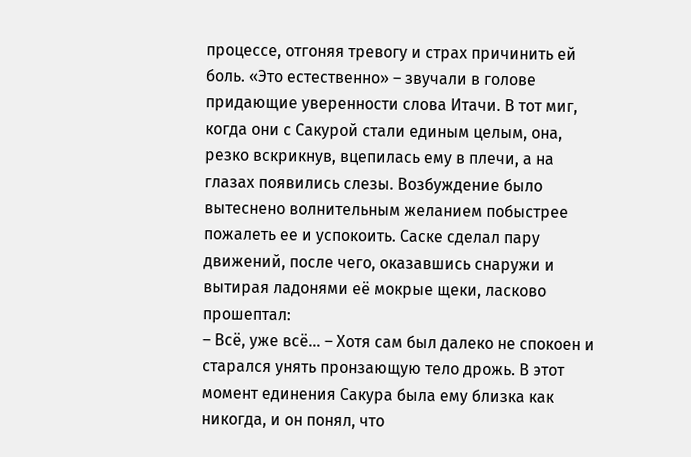процессе, отгоняя тревогу и страх причинить ей боль. «Это естественно» – звучали в голове придающие уверенности слова Итачи. В тот миг, когда они с Сакурой стали единым целым, она, резко вскрикнув, вцепилась ему в плечи, а на глазах появились слезы. Возбуждение было вытеснено волнительным желанием побыстрее пожалеть ее и успокоить. Саске сделал пару движений, после чего, оказавшись снаружи и вытирая ладонями её мокрые щеки, ласково прошептал:
– Всё, уже всё… – Хотя сам был далеко не спокоен и старался унять пронзающую тело дрожь. В этот момент единения Сакура была ему близка как никогда, и он понял, что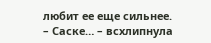любит ее еще сильнее.
– Саске… – всхлипнула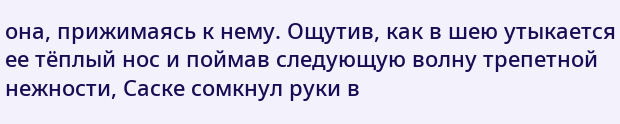она, прижимаясь к нему. Ощутив, как в шею утыкается ее тёплый нос и поймав следующую волну трепетной нежности, Саске сомкнул руки в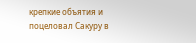крепкие объятия и поцеловал Сакуру в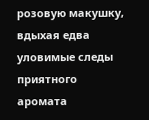розовую макушку, вдыхая едва уловимые следы приятного аромата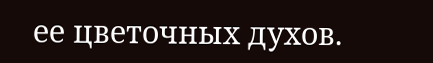ее цветочных духов.